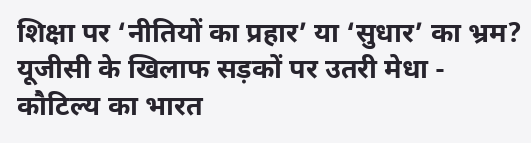शिक्षा पर ‘नीतियों का प्रहार’ या ‘सुधार’ का भ्रम? यूजीसी के खिलाफ सड़कों पर उतरी मेधा - कौटिल्य का भारत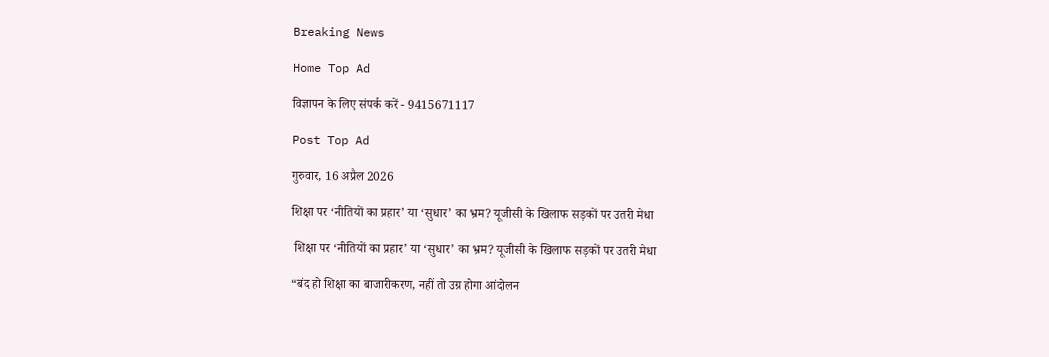Breaking News

Home Top Ad

विज्ञापन के लिए संपर्क करें - 9415671117

Post Top Ad

गुरुवार, 16 अप्रैल 2026

शिक्षा पर ‘नीतियों का प्रहार’ या ‘सुधार’ का भ्रम? यूजीसी के खिलाफ सड़कों पर उतरी मेधा

 शिक्षा पर ‘नीतियों का प्रहार’ या ‘सुधार’ का भ्रम? यूजीसी के खिलाफ सड़कों पर उतरी मेधा

“बंद हो शिक्षा का बाजारीकरण, नहीं तो उग्र होगा आंदोलन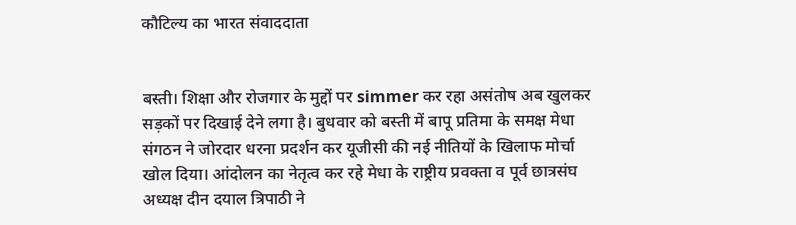कौटिल्य का भारत संवाददाता


बस्ती। शिक्षा और रोजगार के मुद्दों पर simmer कर रहा असंतोष अब खुलकर सड़कों पर दिखाई देने लगा है। बुधवार को बस्ती में बापू प्रतिमा के समक्ष मेधा संगठन ने जोरदार धरना प्रदर्शन कर यूजीसी की नई नीतियों के खिलाफ मोर्चा खोल दिया। आंदोलन का नेतृत्व कर रहे मेधा के राष्ट्रीय प्रवक्ता व पूर्व छात्रसंघ अध्यक्ष दीन दयाल त्रिपाठी ने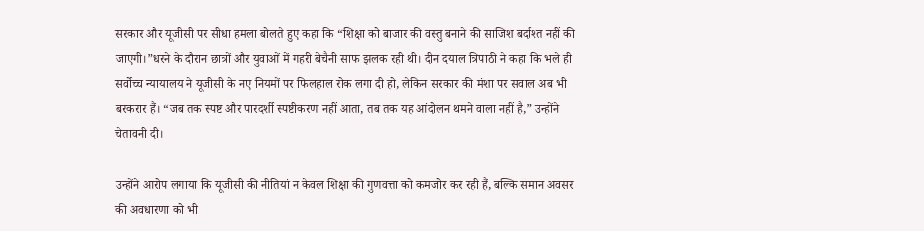सरकार और यूजीसी पर सीधा हमला बोलते हुए कहा कि “शिक्षा को बाजार की वस्तु बनाने की साजिश बर्दाश्त नहीं की जाएगी।”धरने के दौरान छात्रों और युवाओं में गहरी बेचैनी साफ झलक रही थी। दीन दयाल त्रिपाठी ने कहा कि भले ही सर्वोच्च न्यायालय ने यूजीसी के नए नियमों पर फिलहाल रोक लगा दी हो, लेकिन सरकार की मंशा पर सवाल अब भी बरकरार हैं। “जब तक स्पष्ट और पारदर्शी स्पष्टीकरण नहीं आता, तब तक यह आंदोलन थमने वाला नहीं है,” उन्होंने चेतावनी दी।

उन्होंने आरोप लगाया कि यूजीसी की नीतियां न केवल शिक्षा की गुणवत्ता को कमजोर कर रही हैं, बल्कि समान अवसर की अवधारणा को भी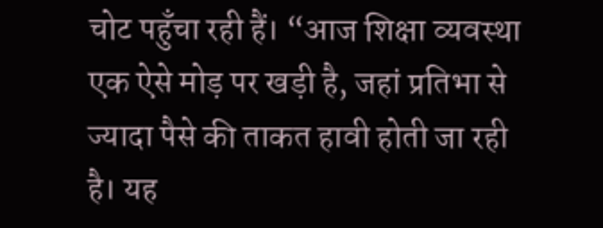चोट पहुँचा रही हैं। “आज शिक्षा व्यवस्था एक ऐसे मोड़ पर खड़ी है, जहां प्रतिभा से ज्यादा पैसे की ताकत हावी होती जा रही है। यह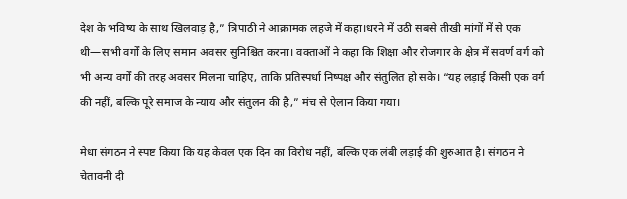देश के भविष्य के साथ खिलवाड़ है,” त्रिपाठी ने आक्रामक लहजे में कहा।धरने में उठी सबसे तीखी मांगों में से एक थी—सभी वर्गों के लिए समान अवसर सुनिश्चित करना। वक्ताओं ने कहा कि शिक्षा और रोजगार के क्षेत्र में सवर्ण वर्ग को भी अन्य वर्गों की तरह अवसर मिलना चाहिए, ताकि प्रतिस्पर्धा निष्पक्ष और संतुलित हो सके। “यह लड़ाई किसी एक वर्ग की नहीं, बल्कि पूरे समाज के न्याय और संतुलन की है,” मंच से ऐलान किया गया।

मेधा संगठन ने स्पष्ट किया कि यह केवल एक दिन का विरोध नहीं, बल्कि एक लंबी लड़ाई की शुरुआत है। संगठन ने चेतावनी दी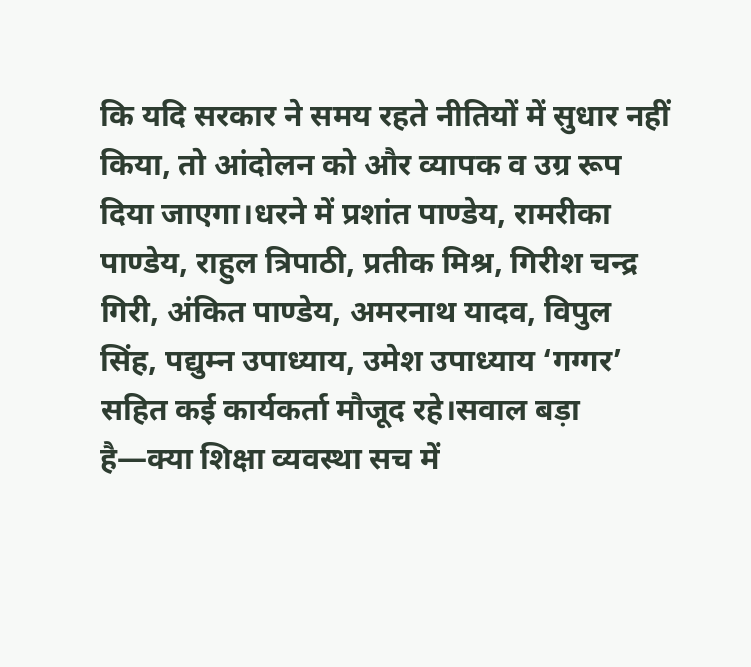कि यदि सरकार ने समय रहते नीतियों में सुधार नहीं किया, तो आंदोलन को और व्यापक व उग्र रूप दिया जाएगा।धरने में प्रशांत पाण्डेय, रामरीका पाण्डेय, राहुल त्रिपाठी, प्रतीक मिश्र, गिरीश चन्द्र गिरी, अंकित पाण्डेय, अमरनाथ यादव, विपुल सिंह, पद्युम्न उपाध्याय, उमेश उपाध्याय ‘गग्गर’ सहित कई कार्यकर्ता मौजूद रहे।सवाल बड़ा है—क्या शिक्षा व्यवस्था सच में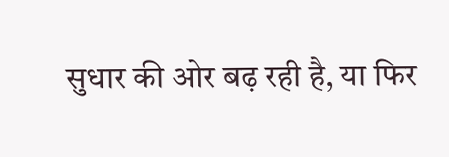सुधार की ओर बढ़ रही है, या फिर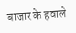बाजार के हवाले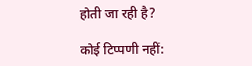होती जा रही है?

कोई टिप्पणी नहीं: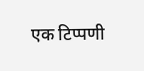एक टिप्पणी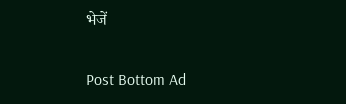भेजें

Post Bottom Ad